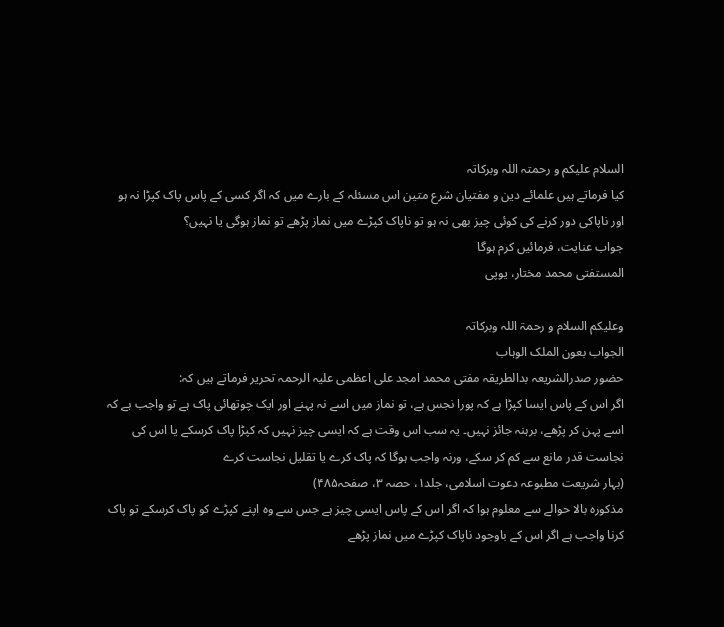السلام علیکم و رحمتہ اللہ وبرکاتہ
کیا فرماتے ہیں علمائے دین و مفتیان شرع متین اس مسئلہ کے بارے میں کہ اگر کسی کے پاس پاک کپڑا نہ ہو اور ناپاکی دور کرنے کی کوئی چیز بھی نہ ہو تو ناپاک کپڑے میں نماز پڑھے تو نماز ہوگی یا نہیں؟
جواب عنایت، فرمائیں کرم ہوگا
المستفتی محمد مختار، یوپی

وعلیکم السلام و رحمۃ اللہ وبرکاتہ
الجواب بعون الملک الوہاب
حضور صدرالشریعہ بدالطریقہ مفتی محمد امجد علی اعظمی علیہ الرحمہ تحریر فرماتے ہیں کہ:
اگر اس کے پاس ایسا کپڑا ہے کہ پورا نجس ہے، تو نماز میں اسے نہ پہنے اور ایک چوتھائی پاک ہے تو واجب ہے کہ اسے پہن کر پڑھے، برہنہ جائز نہیں۔ یہ سب اس وقت ہے کہ ایسی چیز نہیں کہ کپڑا پاک کرسکے یا اس کی نجاست قدر مانع سے کم کر سکے، ورنہ واجب ہوگا کہ پاک کرے یا تقلیل نجاست کرے
(بہار شریعت مطبوعہ دعوت اسلامی، جلد۱، حصہ ۳، صفحہ۴۸۵)
مذکورہ بالا حوالے سے معلوم ہوا کہ اگر اس کے پاس ایسی چیز ہے جس سے وہ اپنے کپڑے کو پاک کرسکے تو پاک کرنا واجب ہے اگر اس کے باوجود ناپاک کپڑے میں نماز پڑھے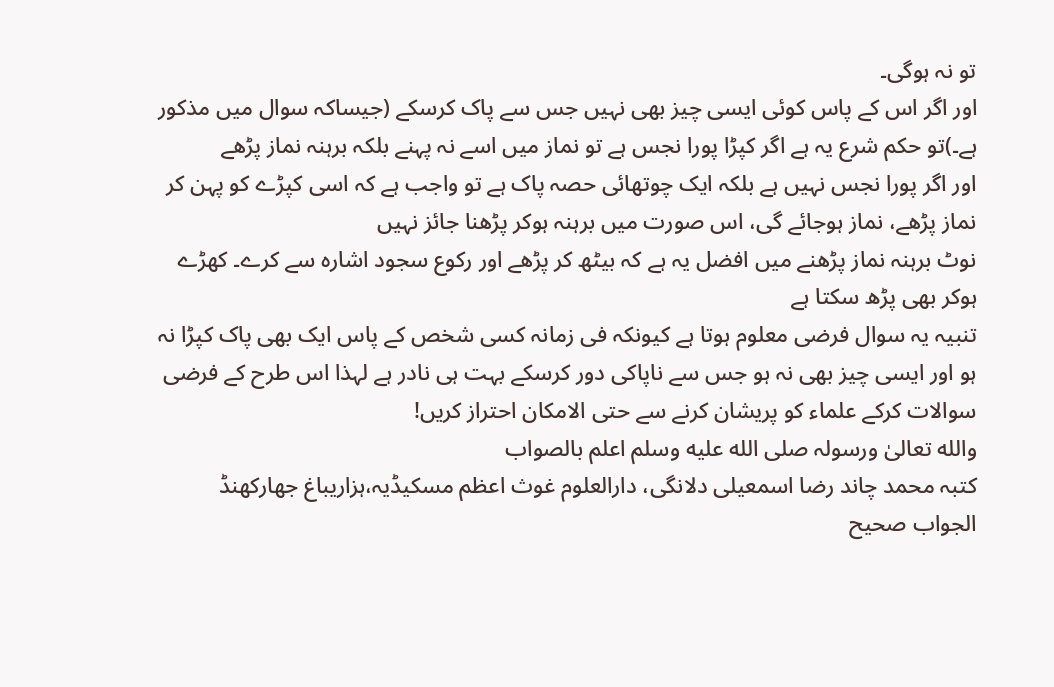تو نہ ہوگی۔
اور اگر اس کے پاس کوئی ایسی چیز بھی نہیں جس سے پاک کرسکے (جیساکہ سوال میں مذکور ہے۔)تو حکم شرع یہ ہے اگر کپڑا پورا نجس ہے تو نماز میں اسے نہ پہنے بلکہ برہنہ نماز پڑھے
اور اگر پورا نجس نہیں ہے بلکہ ایک چوتھائی حصہ پاک ہے تو واجب ہے کہ اسی کپڑے کو پہن کر نماز پڑھے، نماز ہوجائے گی، اس صورت میں برہنہ ہوکر پڑھنا جائز نہیں
نوٹ برہنہ نماز پڑھنے میں افضل یہ ہے کہ بیٹھ کر پڑھے اور رکوع سجود اشارہ سے کرے۔ کھڑے ہوکر بھی پڑھ سکتا ہے
تنبیہ یہ سوال فرضی معلوم ہوتا ہے کیونکہ فی زمانہ کسی شخص کے پاس ایک بھی پاک کپڑا نہ ہو اور ایسی چیز بھی نہ ہو جس سے ناپاکی دور کرسکے بہت ہی نادر ہے لہذا اس طرح کے فرضی سوالات کرکے علماء کو پریشان کرنے سے حتی الامکان احتراز کریں!
والله تعالیٰ ورسولہ صلى الله عليه وسلم اعلم بالصواب
کتبہ محمد چاند رضا اسمعیلی دلانگی، دارالعلوم غوث اعظم مسکیڈیہ،ہزاریباغ جھارکھنڈ
الجواب صحیح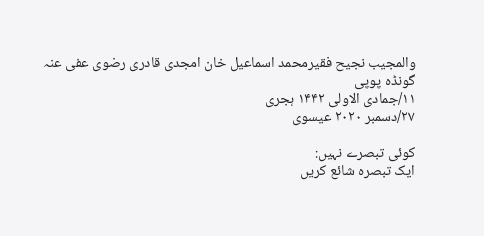والمجیب نجیح فقیرمحمد اسماعیل خان امجدی قادری رضوی عفی عنہ گونڈہ پوپی
۱۱/جمادی الاولی ۱۴۴۲ ہجری
۲۷/دسمبر ۲۰۲۰ عیسوی

کوئی تبصرے نہیں:
ایک تبصرہ شائع کریں